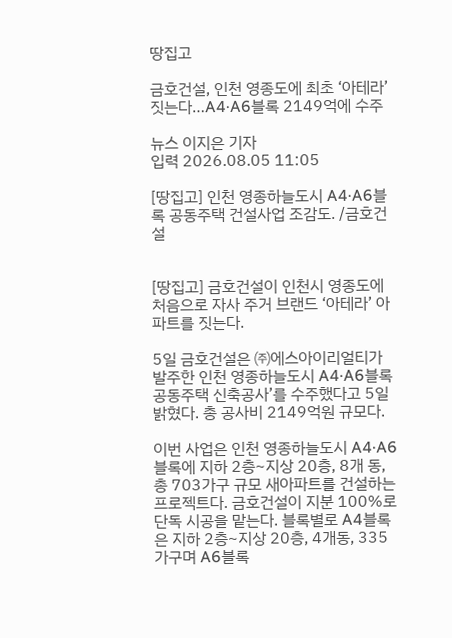땅집고

금호건설, 인천 영종도에 최초 ‘아테라’ 짓는다…A4·A6블록 2149억에 수주

뉴스 이지은 기자
입력 2026.08.05 11:05

[땅집고] 인천 영종하늘도시 A4·A6블록 공동주택 건설사업 조감도. /금호건설


[땅집고] 금호건설이 인천시 영종도에 처음으로 자사 주거 브랜드 ‘아테라’ 아파트를 짓는다.

5일 금호건설은 ㈜에스아이리얼티가 발주한 인천 영종하늘도시 A4·A6블록 공동주택 신축공사’를 수주했다고 5일 밝혔다. 총 공사비 2149억원 규모다.

이번 사업은 인천 영종하늘도시 A4·A6블록에 지하 2층~지상 20층, 8개 동, 총 703가구 규모 새아파트를 건설하는 프로젝트다. 금호건설이 지분 100%로 단독 시공을 맡는다. 블록별로 A4블록은 지하 2층~지상 20층, 4개동, 335가구며 A6블록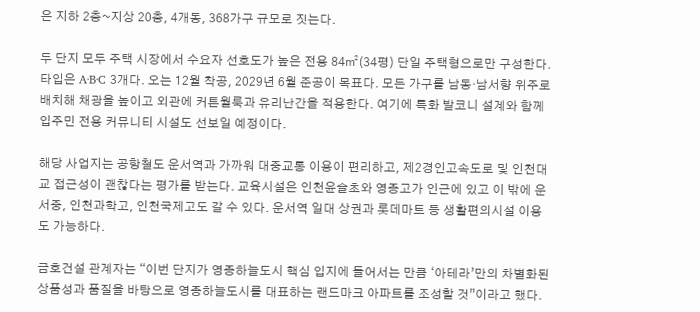은 지하 2층~지상 20층, 4개동, 368가구 규모로 짓는다.

두 단지 모두 주택 시장에서 수요자 선호도가 높은 전용 84㎡(34평) 단일 주택형으로만 구성한다. 타입은 A·B·C 3개다. 오는 12월 착공, 2029년 6월 준공이 목표다. 모든 가구를 남동·남서향 위주로 배치해 채광을 높이고 외관에 커튼월룩과 유리난간을 적용한다. 여기에 특화 발코니 설계와 함께 입주민 전용 커뮤니티 시설도 선보일 예정이다.

해당 사업지는 공항철도 운서역과 가까워 대중교통 이용이 편리하고, 제2경인고속도로 및 인천대교 접근성이 괜찮다는 평가를 받는다. 교육시설은 인천윤슬초와 영종고가 인근에 있고 이 밖에 운서중, 인천과학고, 인천국제고도 갈 수 있다. 운서역 일대 상권과 롯데마트 등 생활편의시설 이용도 가능하다.

금호건설 관계자는 “이번 단지가 영종하늘도시 핵심 입지에 들어서는 만큼 ‘아테라’만의 차별화된 상품성과 품질을 바탕으로 영종하늘도시를 대표하는 랜드마크 아파트를 조성할 것”이라고 했다.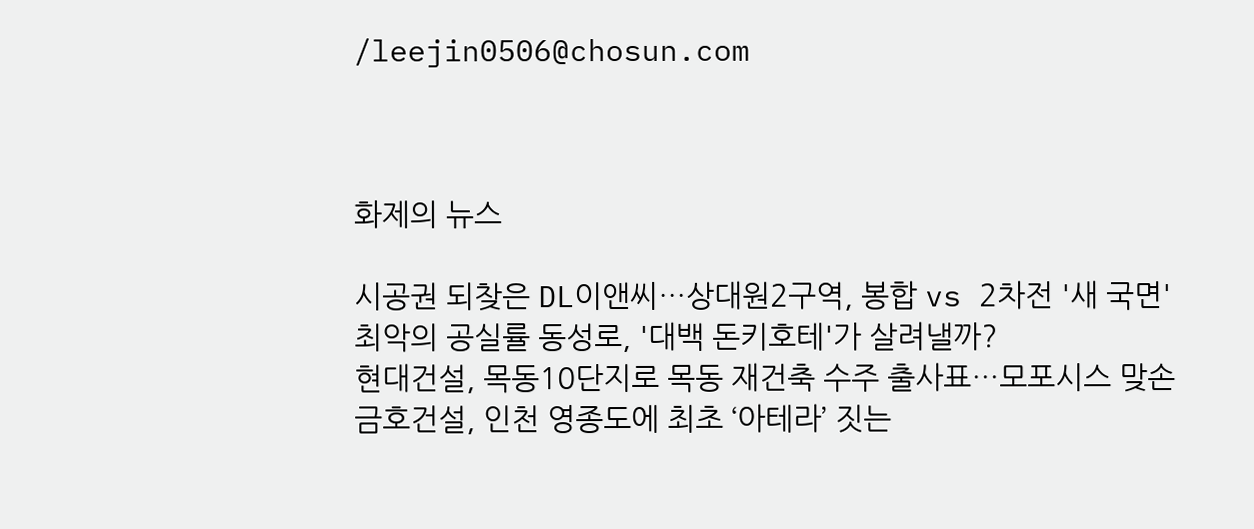/leejin0506@chosun.com



화제의 뉴스

시공권 되찾은 DL이앤씨…상대원2구역, 봉합 vs 2차전 '새 국면'
최악의 공실률 동성로, '대백 돈키호테'가 살려낼까?
현대건설, 목동10단지로 목동 재건축 수주 출사표…모포시스 맞손
금호건설, 인천 영종도에 최초 ‘아테라’ 짓는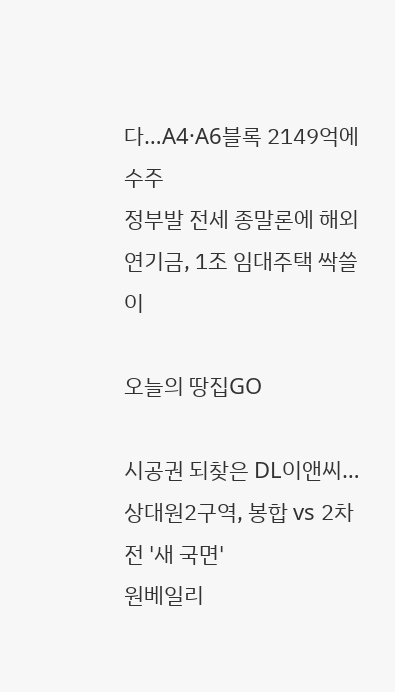다…A4·A6블록 2149억에 수주
정부발 전세 종말론에 해외 연기금, 1조 임대주택 싹쓸이

오늘의 땅집GO

시공권 되찾은 DL이앤씨…상대원2구역, 봉합 vs 2차전 '새 국면'
원베일리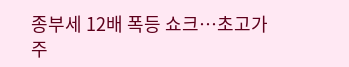종부세 12배 폭등 쇼크…초고가 주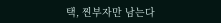택, 찐부자만 남는다